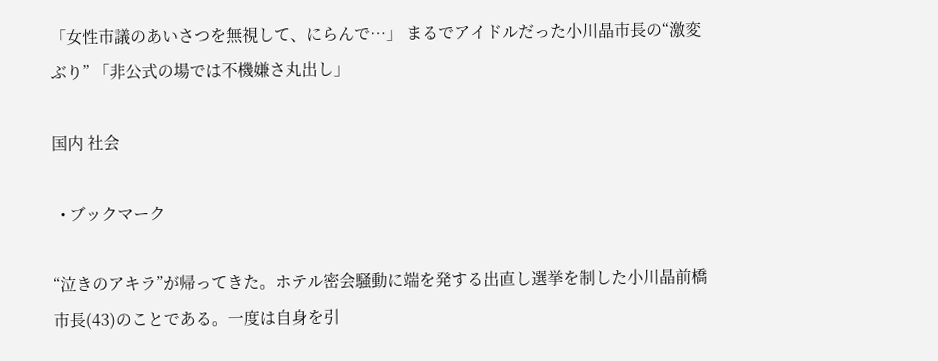「女性市議のあいさつを無視して、にらんで…」 まるでアイドルだった小川晶市長の“激変ぶり” 「非公式の場では不機嫌さ丸出し」

国内 社会

  • ブックマーク

“泣きのアキラ”が帰ってきた。ホテル密会騒動に端を発する出直し選挙を制した小川晶前橋市長(43)のことである。一度は自身を引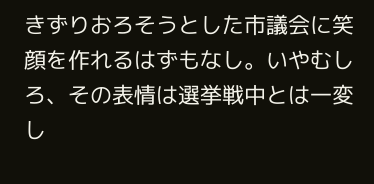きずりおろそうとした市議会に笑顔を作れるはずもなし。いやむしろ、その表情は選挙戦中とは一変し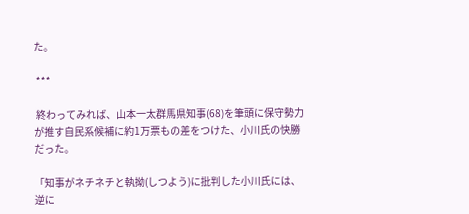た。

 ***

 終わってみれば、山本一太群馬県知事(68)を筆頭に保守勢力が推す自民系候補に約1万票もの差をつけた、小川氏の快勝だった。

「知事がネチネチと執拗(しつよう)に批判した小川氏には、逆に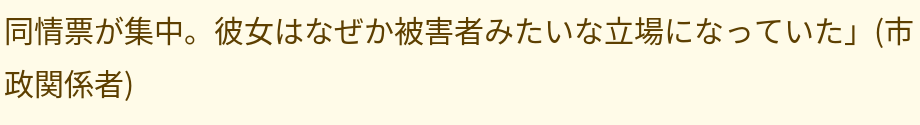同情票が集中。彼女はなぜか被害者みたいな立場になっていた」(市政関係者)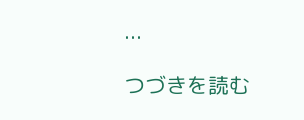...

つづきを読む